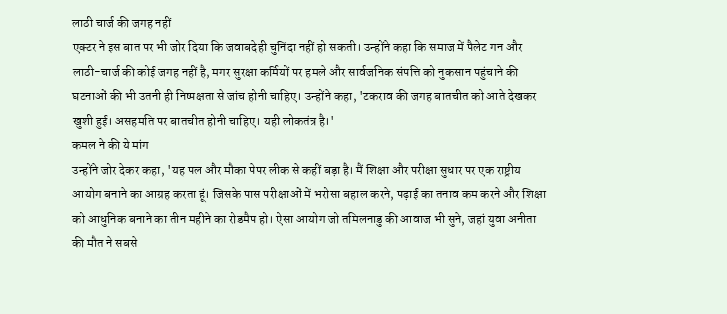लाठी चार्ज की जगह नहीं
एक्टर ने इस बात पर भी जोर दिया कि जवाबदेही चुनिंदा नहीं हो सकती। उन्होंने कहा कि समाज में पैलेट गन और लाठी-चार्ज की कोई जगह नहीं है, मगर सुरक्षा कर्मियों पर हमले और सार्वजनिक संपत्ति को नुकसान पहुंचाने की घटनाओं की भी उतनी ही निष्पक्षता से जांच होनी चाहिए। उन्होंने कहा, 'टकराव की जगह बातचीत को आते देखकर खुशी हुई। असहमति पर बातचीत होनी चाहिए। यही लोकतंत्र है।'
कमल ने की ये मांग
उन्होंने जोर देकर कहा, 'यह पल और मौका पेपर लीक से कहीं बड़ा है। मैं शिक्षा और परीक्षा सुधार पर एक राष्ट्रीय आयोग बनाने का आग्रह करता हूं। जिसके पास परीक्षाओं में भरोसा बहाल करने, पढ़ाई का तनाव कम करने और शिक्षा को आधुनिक बनाने का तीन महीने का रोडमैप हो। ऐसा आयोग जो तमिलनाडु की आवाज भी सुने, जहां युवा अनीता की मौत ने सबसे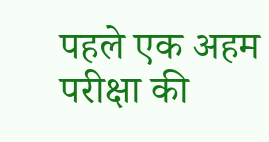पहले एक अहम परीक्षा की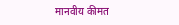मानवीय कीमत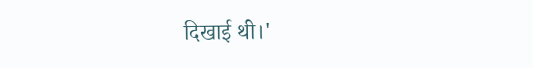दिखाई थी।'